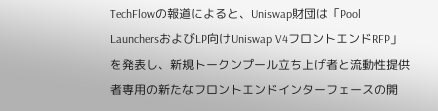TechFlowの報道によると、Uniswap財団は「Pool LaunchersおよびLP向けUniswap V4フロントエンドRFP」を発表し、新規トークンプール立ち上げ者と流動性提供者専用の新たなフロントエンドインターフェースの開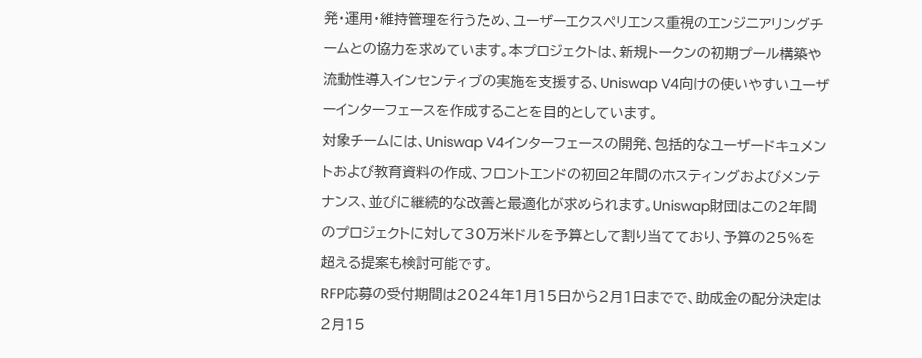発・運用・維持管理を行うため、ユーザーエクスペリエンス重視のエンジニアリングチームとの協力を求めています。本プロジェクトは、新規トークンの初期プール構築や流動性導入インセンティブの実施を支援する、Uniswap V4向けの使いやすいユーザーインターフェースを作成することを目的としています。
対象チームには、Uniswap V4インターフェースの開発、包括的なユーザードキュメントおよび教育資料の作成、フロントエンドの初回2年間のホスティングおよびメンテナンス、並びに継続的な改善と最適化が求められます。Uniswap財団はこの2年間のプロジェクトに対して30万米ドルを予算として割り当てており、予算の25%を超える提案も検討可能です。
RFP応募の受付期間は2024年1月15日から2月1日までで、助成金の配分決定は2月15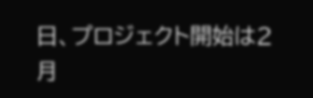日、プロジェクト開始は2月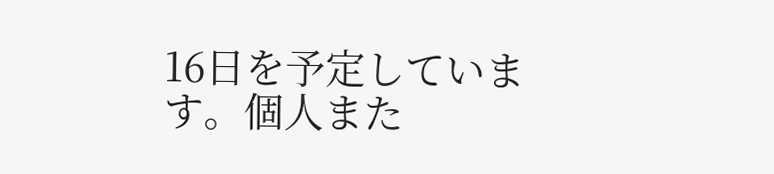16日を予定しています。個人また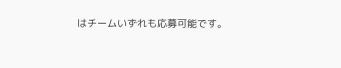はチームいずれも応募可能です。